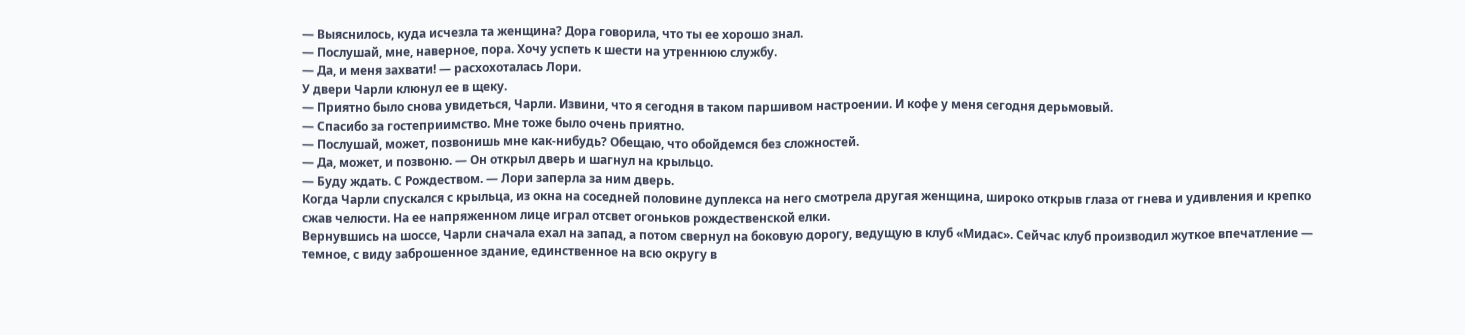— Выяснилось, куда исчезла та женщина? Дора говорила, что ты ее хорошо знал.
— Послушай, мне, наверное, пора. Хочу успеть к шести на утреннюю службу.
— Да, и меня захвати! — расхохоталась Лори.
У двери Чарли клюнул ее в щеку.
— Приятно было снова увидеться, Чарли. Извини, что я сегодня в таком паршивом настроении. И кофе у меня сегодня дерьмовый.
— Спасибо за гостеприимство. Мне тоже было очень приятно.
— Послушай, может, позвонишь мне как-нибудь? Обещаю, что обойдемся без сложностей.
— Да, может, и позвоню. — Он открыл дверь и шагнул на крыльцо.
— Буду ждать. С Рождеством. — Лори заперла за ним дверь.
Когда Чарли спускался с крыльца, из окна на соседней половине дуплекса на него смотрела другая женщина, широко открыв глаза от гнева и удивления и крепко сжав челюсти. На ее напряженном лице играл отсвет огоньков рождественской елки.
Вернувшись на шоссе, Чарли сначала ехал на запад, а потом свернул на боковую дорогу, ведущую в клуб «Мидас». Сейчас клуб производил жуткое впечатление — темное, с виду заброшенное здание, единственное на всю округу в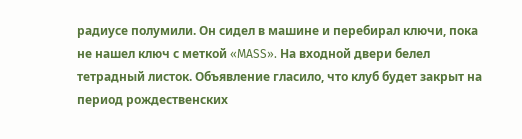радиусе полумили. Он сидел в машине и перебирал ключи, пока не нашел ключ с меткой «MASS». На входной двери белел тетрадный листок. Объявление гласило, что клуб будет закрыт на период рождественских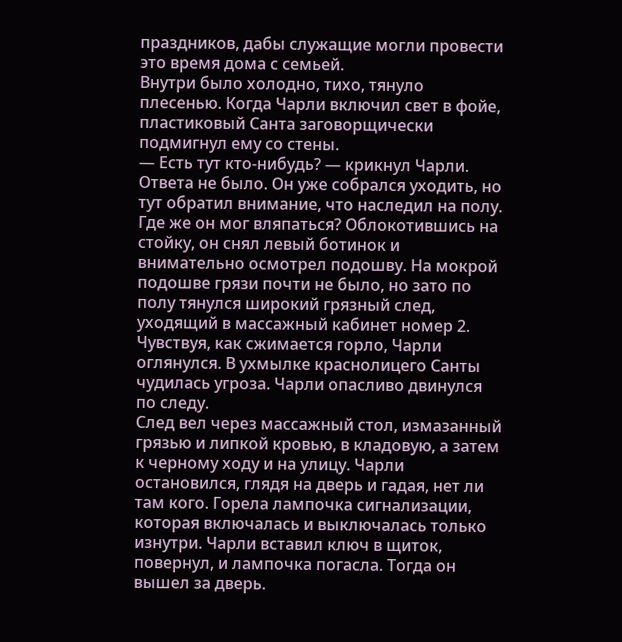праздников, дабы служащие могли провести это время дома с семьей.
Внутри было холодно, тихо, тянуло плесенью. Когда Чарли включил свет в фойе, пластиковый Санта заговорщически подмигнул ему со стены.
— Есть тут кто-нибудь? — крикнул Чарли.
Ответа не было. Он уже собрался уходить, но тут обратил внимание, что наследил на полу. Где же он мог вляпаться? Облокотившись на стойку, он снял левый ботинок и внимательно осмотрел подошву. На мокрой подошве грязи почти не было, но зато по полу тянулся широкий грязный след, уходящий в массажный кабинет номер 2. Чувствуя, как сжимается горло, Чарли оглянулся. В ухмылке краснолицего Санты чудилась угроза. Чарли опасливо двинулся по следу.
След вел через массажный стол, измазанный грязью и липкой кровью, в кладовую, а затем к черному ходу и на улицу. Чарли остановился, глядя на дверь и гадая, нет ли там кого. Горела лампочка сигнализации, которая включалась и выключалась только изнутри. Чарли вставил ключ в щиток, повернул, и лампочка погасла. Тогда он вышел за дверь.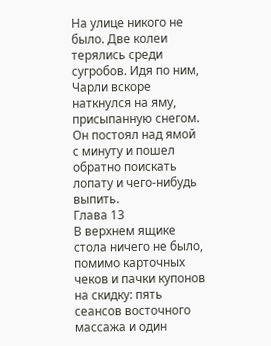На улице никого не было. Две колеи терялись среди сугробов. Идя по ним, Чарли вскоре наткнулся на яму, присыпанную снегом. Он постоял над ямой с минуту и пошел обратно поискать лопату и чего-нибудь выпить.
Глава 13
В верхнем ящике стола ничего не было, помимо карточных чеков и пачки купонов на скидку: пять сеансов восточного массажа и один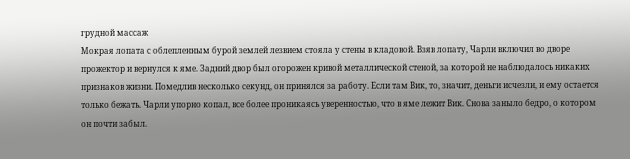грудной массаж
Мокрая лопата с облепленным бурой землей лезвием стояла у стены в кладовой. Взяв лопату, Чарли включил во дворе прожектор и вернулся к яме. Задний двор был огорожен кривой металлической стеной, за которой не наблюдалось никаких признаков жизни. Помедлив несколько секунд, он принялся за работу. Если там Вик, то, значит, деньги исчезли, и ему остается только бежать. Чарли упорно копал, все более проникаясь уверенностью, что в яме лежит Вик. Снова заныло бедро, о котором он почти забыл.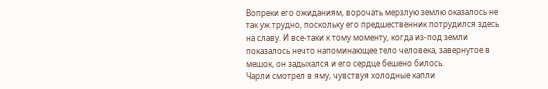Вопреки его ожиданиям, ворочать мерзлую землю оказалось не так уж трудно, поскольку его предшественник потрудился здесь на славу. И все-таки к тому моменту, когда из-под земли показалось нечто напоминающее тело человека, завернутое в мешок, он задыхался и его сердце бешено билось.
Чарли смотрел в яму, чувствуя холодные капли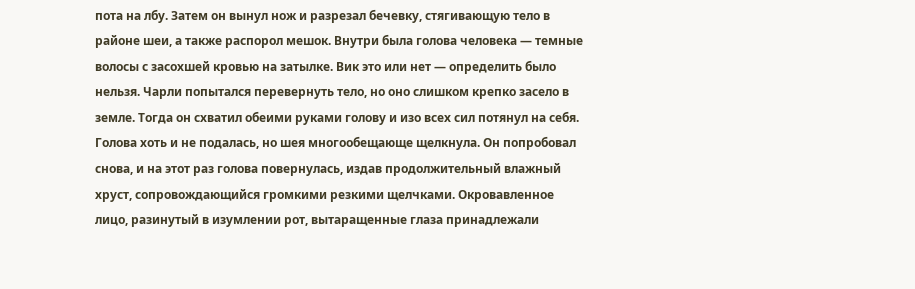пота на лбу. Затем он вынул нож и разрезал бечевку, стягивающую тело в районе шеи, а также распорол мешок. Внутри была голова человека — темные волосы с засохшей кровью на затылке. Вик это или нет — определить было нельзя. Чарли попытался перевернуть тело, но оно слишком крепко засело в земле. Тогда он схватил обеими руками голову и изо всех сил потянул на себя. Голова хоть и не подалась, но шея многообещающе щелкнула. Он попробовал снова, и на этот раз голова повернулась, издав продолжительный влажный хруст, сопровождающийся громкими резкими щелчками. Окровавленное лицо, разинутый в изумлении рот, вытаращенные глаза принадлежали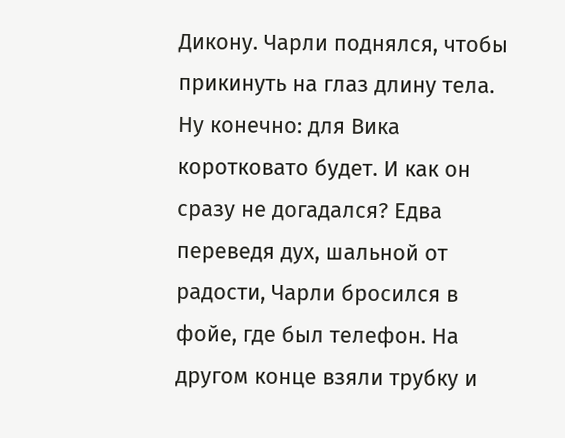Дикону. Чарли поднялся, чтобы прикинуть на глаз длину тела. Ну конечно: для Вика коротковато будет. И как он сразу не догадался? Едва переведя дух, шальной от радости, Чарли бросился в фойе, где был телефон. На другом конце взяли трубку и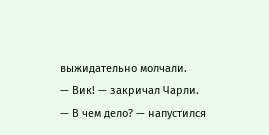выжидательно молчали.
— Вик! — закричал Чарли.
— В чем дело? — напустился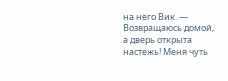на него Вик. — Возвращаюсь домой, а дверь открыта настежь! Меня чуть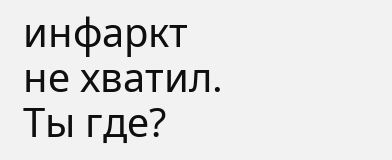инфаркт не хватил. Ты где?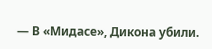— В «Мидасе», Дикона убили.